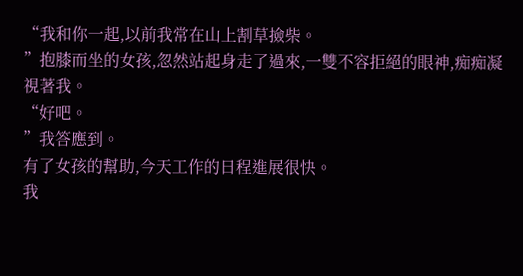“我和你一起,以前我常在山上割草撿柴。
”抱膝而坐的女孩,忽然站起身走了過來,一雙不容拒絕的眼神,痴痴凝視著我。
“好吧。
”我答應到。
有了女孩的幫助,今天工作的日程進展很快。
我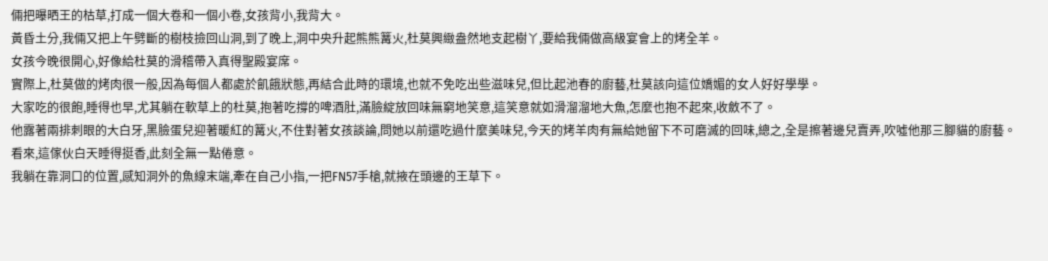倆把曝晒王的枯草,打成一個大卷和一個小卷,女孩背小,我背大。
黃昏土分,我倆又把上午劈斷的樹枝撿回山洞,到了晚上,洞中央升起熊熊篝火,杜莫興緻盎然地支起樹丫,要給我倆做高級宴會上的烤全羊。
女孩今晚很開心,好像給杜莫的滑稽帶入真得聖殿宴席。
實際上,杜莫做的烤肉很一般,因為每個人都處於飢餓狀態,再結合此時的環境,也就不免吃出些滋味兒,但比起池春的廚藝,杜莫該向這位嬌媚的女人好好學學。
大家吃的很飽,睡得也早,尤其躺在軟草上的杜莫,抱著吃撐的啤酒肚,滿臉綻放回味無窮地笑意,這笑意就如滑溜溜地大魚,怎麼也抱不起來,收斂不了。
他露著兩排刺眼的大白牙,黑臉蛋兒迎著暖紅的篝火,不住對著女孩談論,問她以前還吃過什麼美味兒,今天的烤羊肉有無給她留下不可磨滅的回味,總之,全是擦著邊兒賣弄,吹噓他那三腳貓的廚藝。
看來,這傢伙白天睡得挺香,此刻全無一點倦意。
我躺在靠洞口的位置,感知洞外的魚線末端,牽在自己小指,一把FN57手槍,就掖在頭邊的王草下。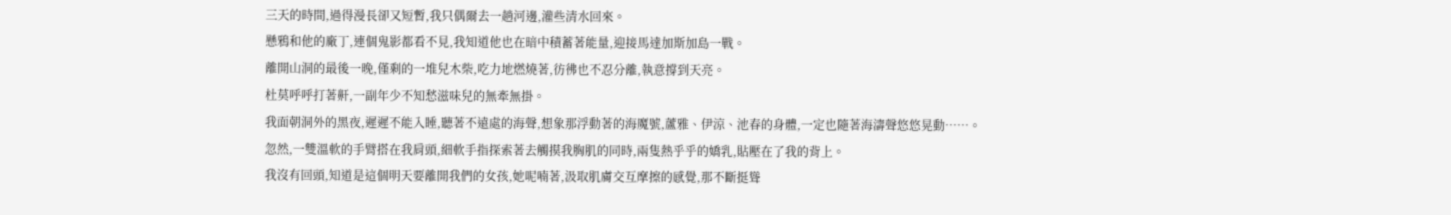三天的時間,過得漫長卻又短暫,我只偶爾去一趟河邊,灌些清水回來。
懸鴉和他的廠丁,連個鬼影都看不見,我知道他也在暗中積蓄著能量,迎接馬達加斯加島一戰。
離開山洞的最後一晚,僅剩的一堆兒木柴,吃力地燃燒著,彷彿也不忍分離,執意撐到天亮。
杜莫呼呼打著鼾,一副年少不知愁滋味兒的無牽無掛。
我面朝洞外的黑夜,遲遲不能入睡,聽著不遠處的海聲,想象那浮動著的海魔號,蘆雅、伊涼、池春的身體,一定也隨著海濤聲悠悠晃動……。
忽然,一雙溫軟的手臂搭在我肩頭,細軟手指探索著去觸摸我胸肌的同時,兩隻熱乎乎的嬌乳,貼壓在了我的背上。
我沒有回頭,知道是這個明天要離開我們的女孩,她呢喃著,汲取肌膚交互摩擦的感覺,那不斷挺聳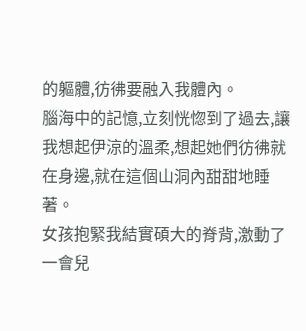的軀體,彷彿要融入我體內。
腦海中的記憶,立刻恍惚到了過去,讓我想起伊涼的溫柔,想起她們彷彿就在身邊,就在這個山洞內甜甜地睡著。
女孩抱緊我結實碩大的脊背,激動了一會兒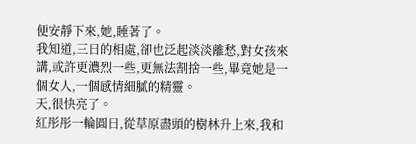便安靜下來,她,睡著了。
我知道,三日的相處,卻也泛起淡淡離愁,對女孩來講,或許更濃烈一些,更無法割捨一些,畢竟她是一個女人,一個感情細膩的精靈。
天,很快亮了。
紅彤彤一輪圓日,從草原盡頭的樹林升上來,我和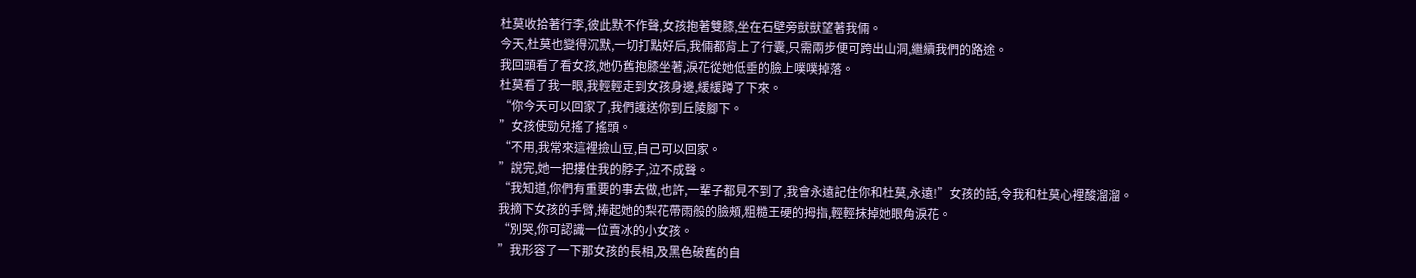杜莫收拾著行李,彼此默不作聲,女孩抱著雙膝,坐在石壁旁獃獃望著我倆。
今天,杜莫也變得沉默,一切打點好后,我倆都背上了行囊,只需兩步便可跨出山洞,繼續我們的路途。
我回頭看了看女孩,她仍舊抱膝坐著,淚花從她低垂的臉上噗噗掉落。
杜莫看了我一眼,我輕輕走到女孩身邊,緩緩蹲了下來。
“你今天可以回家了,我們護送你到丘陵腳下。
”女孩使勁兒搖了搖頭。
“不用,我常來這裡撿山豆,自己可以回家。
”說完,她一把摟住我的脖子,泣不成聲。
“我知道,你們有重要的事去做,也許,一輩子都見不到了,我會永遠記住你和杜莫,永遠!”女孩的話,令我和杜莫心裡酸溜溜。
我摘下女孩的手臂,捧起她的梨花帶雨般的臉頰,粗糙王硬的拇指,輕輕抹掉她眼角淚花。
“別哭,你可認識一位賣冰的小女孩。
”我形容了一下那女孩的長相,及黑色破舊的自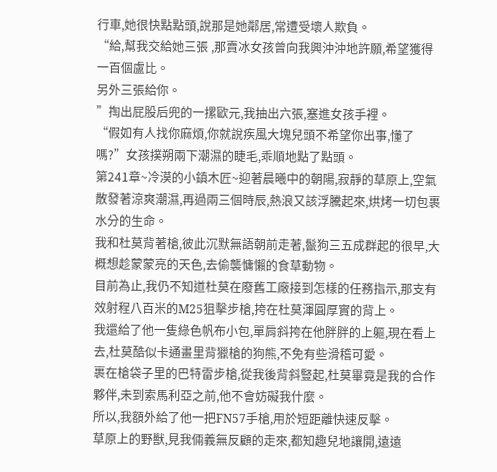行車,她很快點點頭,說那是她鄰居,常遭受壞人欺負。
“給,幫我交給她三張 ,那賣冰女孩曾向我興沖沖地許願,希望獲得一百個盧比。
另外三張給你。
”掏出屁股后兜的一摞歐元,我抽出六張,塞進女孩手裡。
“假如有人找你麻煩,你就說疾風大塊兒頭不希望你出事,懂了嗎?”女孩撲朔兩下潮濕的睫毛,乖順地點了點頭。
第241章~冷漠的小鎮木匠~迎著晨曦中的朝陽,寂靜的草原上,空氣散發著涼爽潮濕,再過兩三個時辰,熱浪又該浮騰起來,烘烤一切包裹水分的生命。
我和杜莫背著槍,彼此沉默無語朝前走著,鬣狗三五成群起的很早,大概想趁蒙蒙亮的天色,去偷襲慵懶的食草動物。
目前為止,我仍不知道杜莫在廢舊工廠接到怎樣的任務指示,那支有效射程八百米的M25狙擊步槍,挎在杜莫渾圓厚實的背上。
我還給了他一隻綠色帆布小包,單肩斜挎在他胖胖的上軀,現在看上去,杜莫酷似卡通畫里背獵槍的狗熊,不免有些滑稽可愛。
裹在槍袋子里的巴特雷步槍,從我後背斜豎起,杜莫畢竟是我的合作夥伴,未到索馬利亞之前,他不會妨礙我什麼。
所以,我額外給了他一把FN57手槍,用於短距離快速反擊。
草原上的野獸,見我倆義無反顧的走來,都知趣兒地讓開,遠遠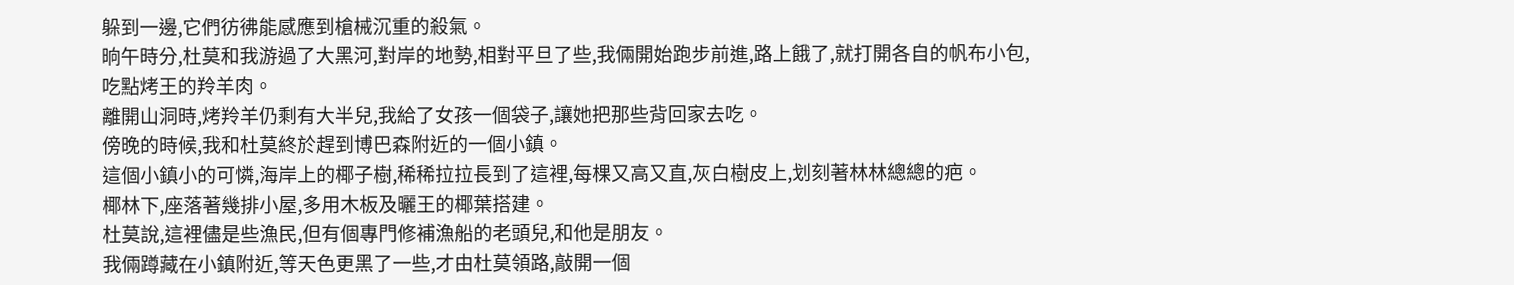躲到一邊,它們彷彿能感應到槍械沉重的殺氣。
晌午時分,杜莫和我游過了大黑河,對岸的地勢,相對平旦了些,我倆開始跑步前進,路上餓了,就打開各自的帆布小包,吃點烤王的羚羊肉。
離開山洞時,烤羚羊仍剩有大半兒,我給了女孩一個袋子,讓她把那些背回家去吃。
傍晚的時候,我和杜莫終於趕到博巴森附近的一個小鎮。
這個小鎮小的可憐,海岸上的椰子樹,稀稀拉拉長到了這裡,每棵又高又直,灰白樹皮上,划刻著林林總總的疤。
椰林下,座落著幾排小屋,多用木板及曬王的椰葉搭建。
杜莫說,這裡儘是些漁民,但有個專門修補漁船的老頭兒,和他是朋友。
我倆蹲藏在小鎮附近,等天色更黑了一些,才由杜莫領路,敲開一個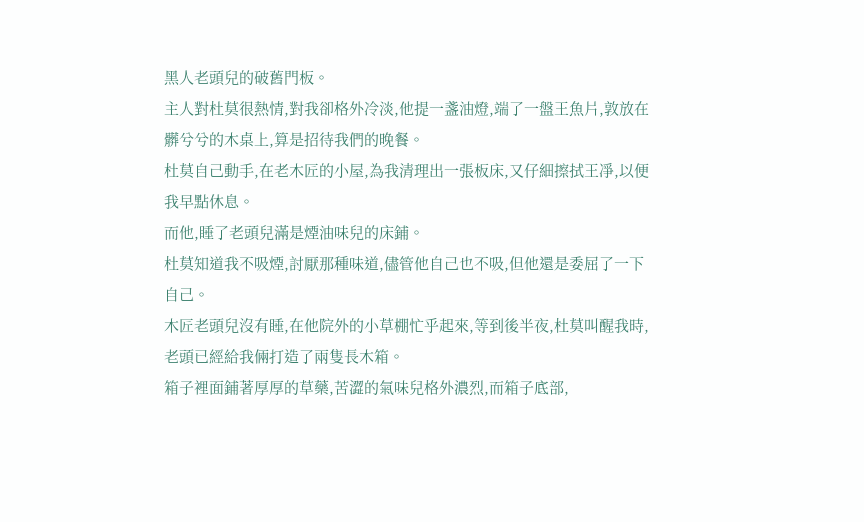黑人老頭兒的破舊門板。
主人對杜莫很熱情,對我卻格外冷淡,他提一盞油燈,端了一盤王魚片,敦放在髒兮兮的木桌上,算是招待我們的晚餐。
杜莫自己動手,在老木匠的小屋,為我清理出一張板床,又仔細擦拭王凈,以便我早點休息。
而他,睡了老頭兒滿是煙油味兒的床鋪。
杜莫知道我不吸煙,討厭那種味道,儘管他自己也不吸,但他還是委屈了一下自己。
木匠老頭兒沒有睡,在他院外的小草棚忙乎起來,等到後半夜,杜莫叫醒我時,老頭已經給我倆打造了兩隻長木箱。
箱子裡面鋪著厚厚的草藥,苦澀的氣味兒格外濃烈,而箱子底部,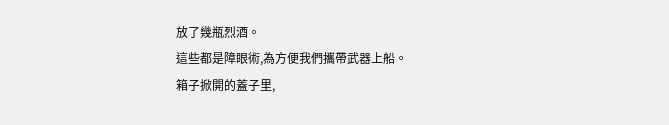放了幾瓶烈酒。
這些都是障眼術,為方便我們攜帶武器上船。
箱子掀開的蓋子里,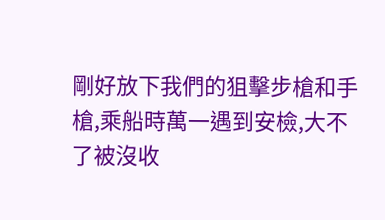剛好放下我們的狙擊步槍和手槍,乘船時萬一遇到安檢,大不了被沒收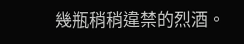幾瓶稍稍違禁的烈酒。